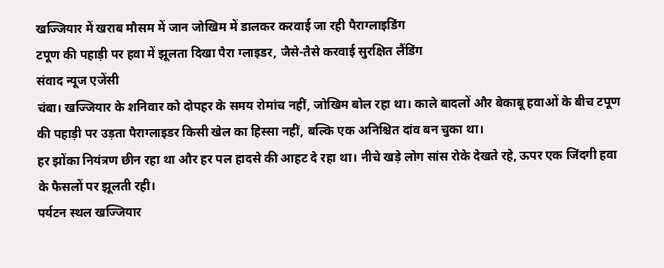खज्जियार में खराब मौसम में जान जोखिम में डालकर करवाई जा रही पैराग्लाइडिंग
टपूण की पहाड़ी पर हवा में झूलता दिखा पैरा ग्लाइडर, जैसे-तैसे करवाई सुरक्षित लैंडिंग
संवाद न्यूज एजेंसी
चंबा। खज्जियार के शनिवार को दोपहर के समय रोमांच नहीं, जोखिम बोल रहा था। काले बादलों और बेकाबू हवाओं के बीच टपूण की पहाड़ी पर उड़ता पैराग्लाइडर किसी खेल का हिस्सा नहीं, बल्कि एक अनिश्चित दांव बन चुका था।
हर झोंका नियंत्रण छीन रहा था और हर पल हादसे की आहट दे रहा था। नीचे खड़े लोग सांस रोके देखते रहे, ऊपर एक जिंदगी हवा के फैसलों पर झूलती रही।
पर्यटन स्थल खज्जियार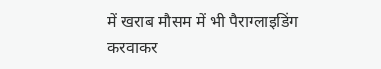में खराब मौसम में भी पैराग्लाइडिंग करवाकर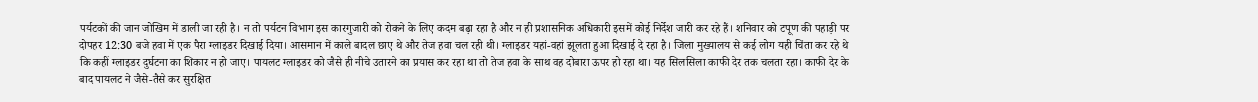पर्यटकों की जान जोखिम में डाली जा रही है। न तो पर्यटन विभाग इस कारगुजारी को रोकने के लिए कदम बढ़ा रहा है और न ही प्रशासनिक अधिकारी इसमें कोई निर्देश जारी कर रहे हैं। शनिवार को टपूण की पहाड़ी पर दोपहर 12:30 बजे हवा में एक पैरा ग्लाइडर दिखाई दिया। आसमान में काले बादल छाए थे और तेज हवा चल रही थी। ग्लाइडर यहां-वहां झूलता हुआ दिखाई दे रहा है। जिला मुख्यालय से कई लोग यही चिंता कर रहे थे कि कहीं ग्लाइडर दुर्घटना का शिकार न हो जाए। पायलट ग्लाइडर को जैसे ही नीचे उतारने का प्रयास कर रहा था तो तेज हवा के साथ वह दोबारा ऊपर हो रहा था। यह सिलसिला काफी देर तक चलता रहा। काफी देर के बाद पायलट ने जैसे-तैसे कर सुरक्षित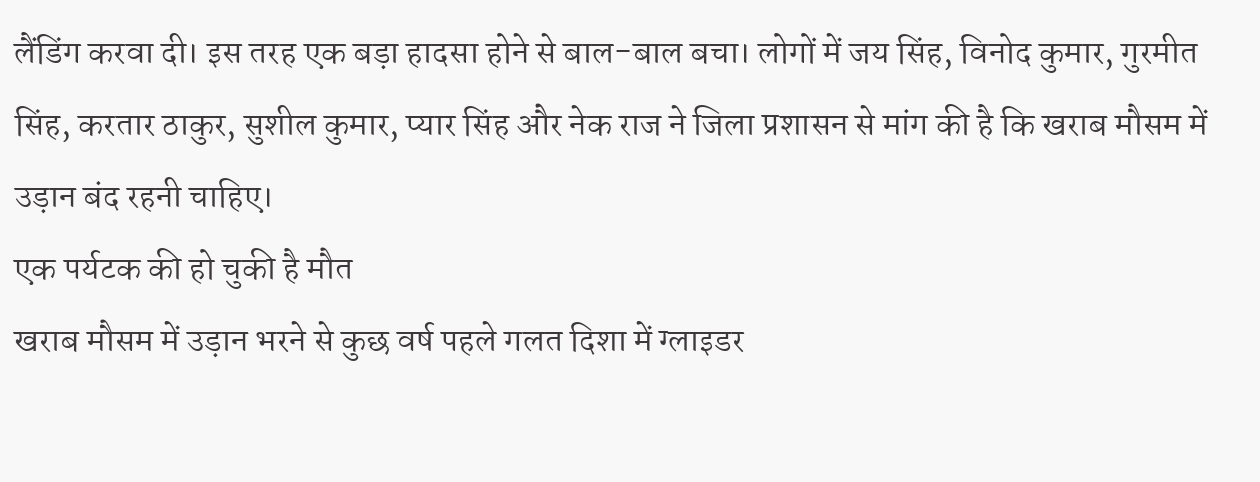लैंडिंग करवा दी। इस तरह एक बड़ा हादसा होने से बाल-बाल बचा। लोगों में जय सिंह, विनोद कुमार, गुरमीत सिंह, करतार ठाकुर, सुशील कुमार, प्यार सिंह और नेक राज ने जिला प्रशासन से मांग की है कि खराब मौसम में उड़ान बंद रहनी चाहिए।
एक पर्यटक की हो चुकी है मौत
खराब मौसम में उड़ान भरने से कुछ वर्ष पहले गलत दिशा में ग्लाइडर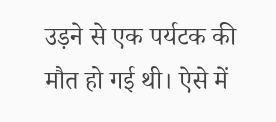उड़ने से एक पर्यटक की मौत हो गई थी। ऐसे में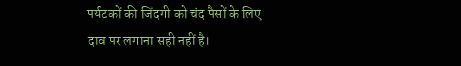पर्यटकों की जिंदगी को चंद पैसों के लिए दाव पर लगाना सही नहीं है।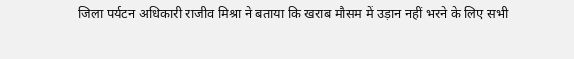जिला पर्यटन अधिकारी राजीव मिश्रा ने बताया कि खराब मौसम में उड़ान नहीं भरने के लिए सभी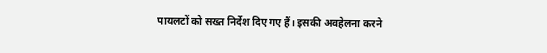पायलटों को सख्त निर्देश दिए गए हैं। इसकी अवहेलना करने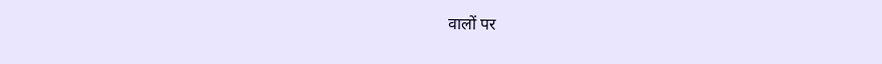वालों पर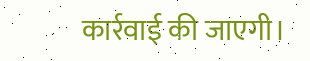कार्रवाई की जाएगी।